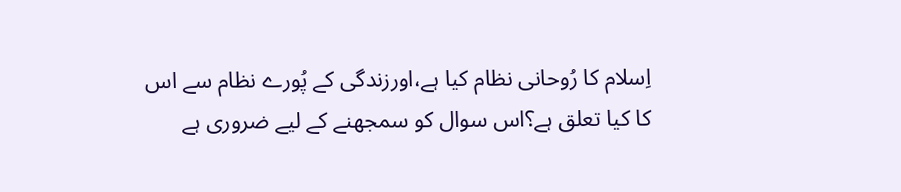اِسلام کا رُوحانی نظام کیا ہے،اورزندگی کے پُورے نظام سے اس کا کیا تعلق ہے؟اس سوال کو سمجھنے کے لیے ضروری ہے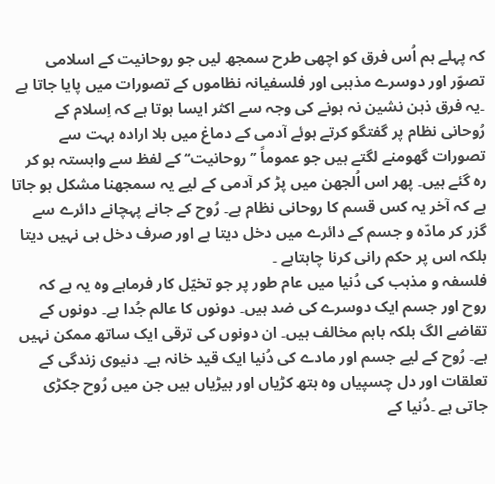کہ پہلے ہم اُس فرق کو اچھی طرح سمجھ لیں جو روحانیت کے اسلامی تصوّر اور دوسرے مذہبی اور فلسفیانہ نظاموں کے تصورات میں پایا جاتا ہے ۔یہ فرق ذہن نشین نہ ہونے کی وجہ سے اکثر ایسا ہوتا ہے کہ اِسلام کے رُوحانی نظام پر گفتگو کرتے ہوئے آدمی کے دماغ میں بلا ارادہ بہت سے تصورات گھومنے لگتے ہیں جو عموماً ’’روحانیت‘‘کے لفظ سے وابستہ ہو کر رہ گئے ہیں۔ پھر اس اُلجھن میں پڑ کر آدمی کے لیے یہ سمجھنا مشکل ہو جاتا ہے کہ آخر یہ کس قسم کا روحانی نظام ہے۔ رُوح کے جانے پہچانے دائرے سے گزر کر مادّہ و جسم کے دائرے میں دخل دیتا ہے اور صرف دخل ہی نہیں دیتا بلکہ اس پر حکم رانی کرنا چاہتاہے ۔
فلسفہ و مذہب کی دُنیا میں عام طور پر جو تخیّل کار فرماہے وہ یہ ہے کہ روح اور جسم ایک دوسرے کی ضد ہیں۔ دونوں کا عالم جُدا ہے۔ دونوں کے تقاضے الگ بلکہ باہم مخالف ہیں۔ ان دونوں کی ترقی ایک ساتھ ممکن نہیں ہے۔ رُوح کے لیے جسم اور مادے کی دُنیا ایک قید خانہ ہے۔ دنیوی زندگی کے تعلقات اور دل چسپیاں وہ ہتھ کڑیاں اور بیڑیاں ہیں جن میں رُوح جکڑی جاتی ہے ۔دُنیا کے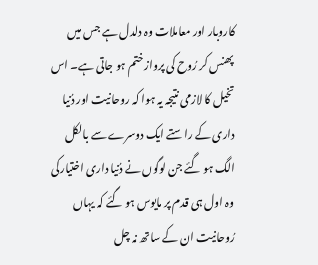کاروبار اور معاملات وہ دلدل ہے جس میں پھنس کر رُوح کی پرواز ختم ہو جاتی ہے۔ اس تخیل کا لازمی نتیجہ یہ ہوا کہ روحانیت اور دُنیا داری کے راستے ایک دوسرے سے بالکل الگ ہو گئے جن لوگوں نے دُنیا داری اختیارکی وہ اول ہی قدم پر مایوس ہو گئے کہ یہاں رُوحانیت ان کے ساتھ نہ چل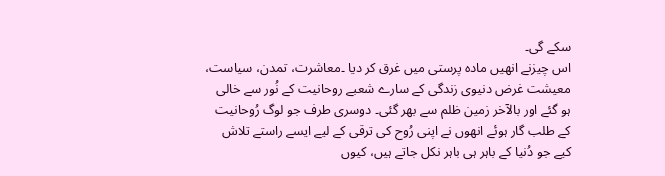سکے گی۔
اس چیزنے انھیں مادہ پرستی میں غرق کر دیا ۔معاشرت، تمدن، سیاست، معیشت غرض دنیوی زندگی کے سارے شعبے روحانیت کے نُور سے خالی ہو گئے اور بالآخر زمین ظلم سے بھر گئی۔ دوسری طرف جو لوگ رُوحانیت کے طلب گار ہوئے انھوں نے اپنی رُوح کی ترقی کے لیے ایسے راستے تلاش کیے جو دُنیا کے باہر ہی باہر نکل جاتے ہیں، کیوں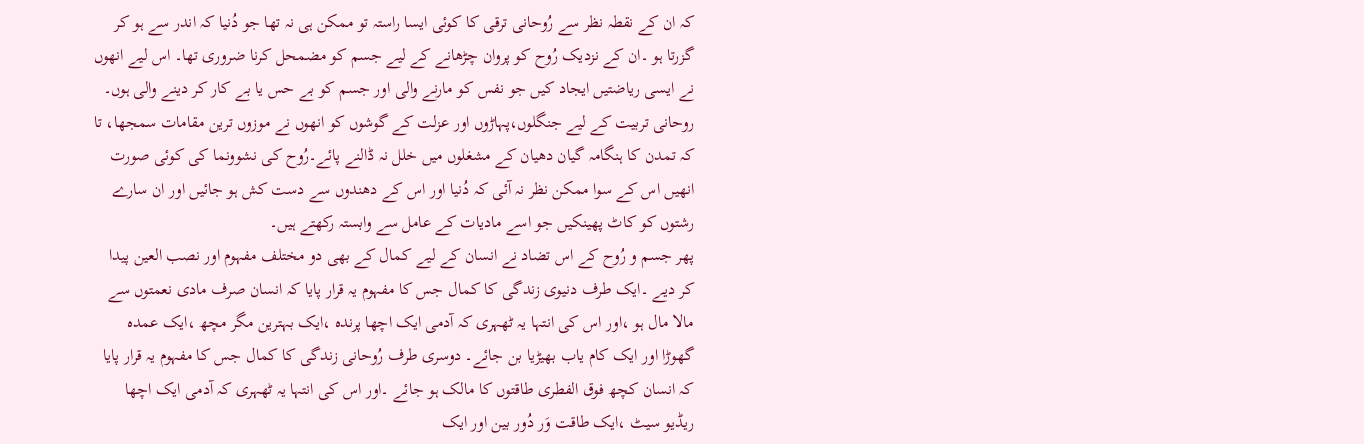کہ ان کے نقطہ نظر سے رُوحانی ترقی کا کوئی ایسا راستہ تو ممکن ہی نہ تھا جو دُنیا کہ اندر سے ہو کر گزرتا ہو ۔ان کے نزدیک رُوح کو پروان چڑھانے کے لیے جسم کو مضمحل کرنا ضروری تھا۔ اس لیے انھوں نے ایسی ریاضتیں ایجاد کیں جو نفس کو مارنے والی اور جسم کو بے حس یا بے کار کر دینے والی ہوں۔ روحانی تربیت کے لیے جنگلوں،پہاڑوں اور عزلت کے گوشوں کو انھوں نے موزوں ترین مقامات سمجھا، تا کہ تمدن کا ہنگامہ گیان دھیان کے مشغلوں میں خلل نہ ڈالنے پائے۔رُوح کی نشوونما کی کوئی صورت انھیں اس کے سوا ممکن نظر نہ آئی کہ دُنیا اور اس کے دھندوں سے دست کش ہو جائیں اور ان سارے رشتوں کو کاٹ پھینکیں جو اسے مادیات کے عامل سے وابستہ رکھتے ہیں۔
پھر جسم و رُوح کے اس تضاد نے انسان کے لیے کمال کے بھی دو مختلف مفہوم اور نصب العین پیدا کر دیے ۔ایک طرف دنیوی زندگی کا کمال جس کا مفہوم یہ قرار پایا کہ انسان صرف مادی نعمتوں سے مالا مال ہو ،اور اس کی انتہا یہ ٹھہری کہ آدمی ایک اچھا پرندہ ،ایک بہترین مگر مچھ ،ایک عمدہ گھوڑا اور ایک کام یاب بھیڑیا بن جائے۔ دوسری طرف رُوحانی زندگی کا کمال جس کا مفہوم یہ قرار پایا کہ انسان کچھ فوق الفطری طاقتوں کا مالک ہو جائے ۔اور اس کی انتہا یہ ٹھہری کہ آدمی ایک اچھا ریڈیو سیٹ ،ایک طاقت وَر دُور بین اور ایک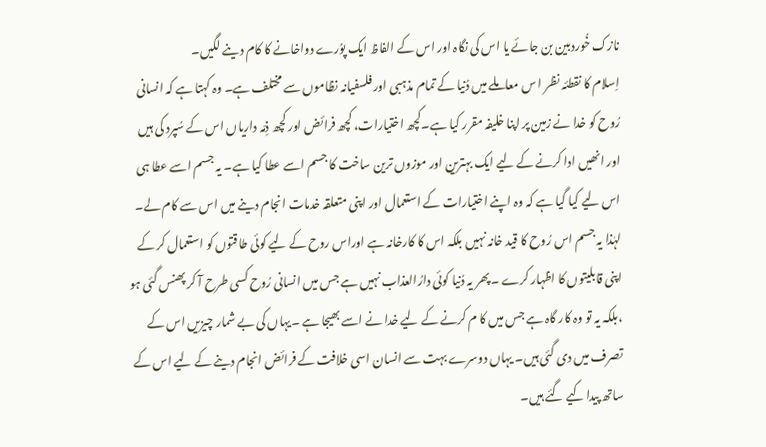نازک خُوردبین بن جائے یا اس کی نگاہ اور اس کے الفاظ ایک پوُرے دواخانے کا کام دینے لگیں۔
اِسلام کا نقطئہ نظر ا س معاملے میں دُنیا کے تمام مذہبی اور فلسفیانہ نظاموں سے مختلف ہے۔ وہ کہتا ہے کہ انسانی رُوح کو خدا نے زمین پر اپنا خلیفہ مقرر کیا ہے۔کچھ اختیارات، کچھ فرائض اور کچھ ذِمّہ داریاں اس کے سُپرد کی ہیں اور انھیں ادا کرنے کے لیے ایک بہترین اور موزوں ترین ساخت کا جسم اسے عطا کیا ہے۔ یہ جسم اسے عطا ہی اس لیے کیا گیا ہے کہ وہ اپنے اختیارات کے استعمال اور اپنی متعلقہ خدمات انجام دینے میں اس سے کام لے۔
لہٰذا یہ جسم اس رُوح کا قید خانہ نہیں بلکہ اس کا کارخانہ ہے اوراس روح کے لیے کوئی طاقتوں کو استعمال کر کے اپنی قابلیتوں کا اظہار کرے ۔پھر یہ دُنیا کوئی دارُالعذاب نہیں ہے جس میں انسانی رُوح کسی طرح آ کر پھنس گئی ہو ،بلکہ یہ تو وہ کار گاہ ہے جس میں کا م کرنے کے لیے خدا نے اسے بھیجا ہے ۔یہاں کی بے شمار چیزیں اس کے تصرف میں دی گئی ہیں۔ یہاں دوسرے بہت سے انسان اسی خلافت کے فرائض انجام دینے کے لیے اس کے ساتھ پیدا کیے گئے ہیں۔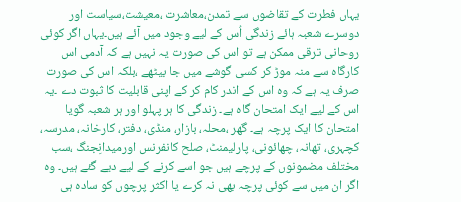یہاں فطرت کے تقاضوں سے تمدن،معاشرت ،معیشت،سیاست اور دوسرے شعبہ ہائے زندگی اُس کے لیے وجود میں آئے ہیں۔یہاں اگر کوئی روحانی ترقی ممکن ہے تو اس کی صورت یہ نہیں ہے کہ آدمی اس کارگاہ سے منہ موڑ کر کسی گوشے میں جا بیٹھے ،بلکہ اس کی صورت صرف یہ ہے کہ وہ اس کے اندر کام کر کے اپنی قابلیت کا ثبوت دے ۔یہ اس کے لیے ایک امتحان گاہ ہے۔ زندگی کا ہر پہلو اور ہر شعبہ گویا امتحان کا ایک پرچہ ہے۔ گھر ،محلہ، بازار، منڈی، دفتر، کارخانہ، مدرسہ، کچہری، تھانہ، چھائونی، پارلیمنٹ، صلح کانفرنس اورمیدانِجنگ ،سب مختلف مضمونوں کے پرچے ہیں جو اسے کرنے کے لیے دیے گئے ہیں۔ وہ اگر ان میں سے کوئی پرچہ بھی نہ کرے یا اکثر پرچوں کو سادہ ہی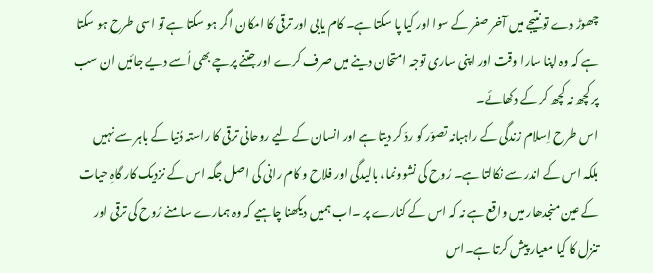چھوڑ دے تو نتیجے میں آخر صفر کے سوا اور کیا پا سکتا ہے۔ کام یابی اور ترقی کا امکان اگر ہو سکتا ہے تو اسی طرح ہو سکتا ہے کہ وہ اپنا سارا وقت اور اپنی ساری توجہ امتحان دینے میں صرف کرے اور جتنے پرچے بھی اُسے دیے جائیں ان سب پر کچھ نہ کچھ کر کے دکھائے۔
اس طرح اِسلام زندگی کے راہبانہ تصوّر کو ردّ کر دیتا ہے اور انسان کے لیے روحانی ترقی کا راستہ دُنیا کے باہر سے نہیں بلکہ اس کے اندر سے نکالتا ہے۔ رُوح کی نشوونما، بالیدگی اور فلاح و کام رانی کی اصل جگہ اس کے نزدیک کار گاہِ حیات کے عین منجدھار میں واقع ہے نہ کہ اس کے کنارے پر ۔اب ہمیں دیکھنا چاہیے کہ وہ ہمارے سامنے رُوح کی ترقی اور تنزل کا کیا معیار پیش کرتا ہے۔اس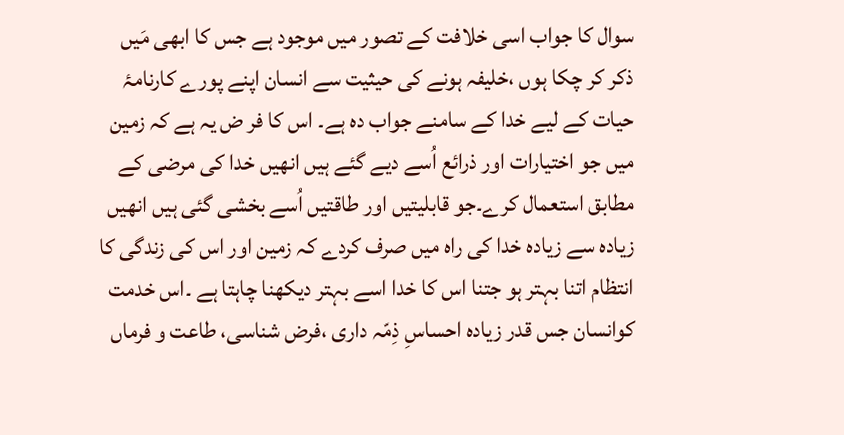سوال کا جواب اسی خلافت کے تصور میں موجود ہے جس کا ابھی مَیں ذکر کر چکا ہوں ،خلیفہ ہونے کی حیثیت سے انسان اپنے پورے کارنامۂ حیات کے لیے خدا کے سامنے جواب دہ ہے۔ اس کا فر ض یہ ہے کہ زمین میں جو اختیارات اور ذرائع اُسے دیے گئے ہیں انھیں خدا کی مرضی کے مطابق استعمال کرے۔جو قابلیتیں اور طاقتیں اُسے بخشی گئی ہیں انھیں زیادہ سے زیادہ خدا کی راہ میں صرف کردے کہ زمین اور اس کی زندگی کا انتظام اتنا بہتر ہو جتنا اس کا خدا اسے بہتر دیکھنا چاہتا ہے ۔اس خدمت کوانسان جس قدر زیادہ احساسِ ذِمّہ داری ،فرض شناسی، طاعت و فرماں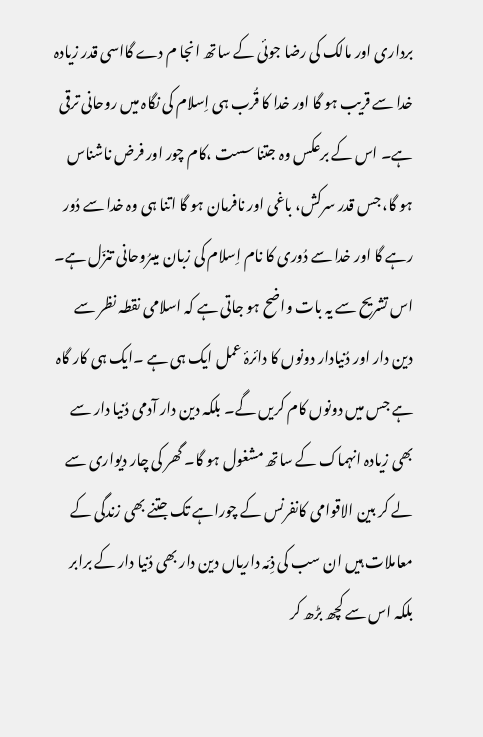برداری اور مالک کی رضا جوئی کے ساتھ انجا م دے گااسی قدر زیادہ خدا سے قریب ہو گا اور خدا کا قُرب ہی اِسلام کی نگاہ میں روحانی ترقی ہے۔ اس کے برعکس وہ جتنا سست ،کام چور اور فرض ناشناس ہو گا، جس قدر سرکش، باغی اور نافرمان ہو گا اتنا ہی وہ خدا سے دُور رہے گا اور خدا سے دُوری کا نام اِسلام کی زبان میںرُوحانی تنزّل ہے۔
اس تشریح سے یہ بات واضح ہو جاتی ہے کہ اسلامی نقطہ نظر سے دین دار اور دُنیادار دونوں کا دائرۂ عمل ایک ہی ہے ۔ایک ہی کار گاہ ہے جس میں دونوں کام کریں گے۔ بلکہ دین دار آدمی دُنیا دار سے بھی زیادہ انہماک کے ساتھ مشغول ہو گا۔ گھر کی چار دیواری سے لے کر بین الاقوامی کانفرنس کے چوراہے تک جتنے بھی زندگی کے معاملات ہیں ان سب کی ذِمّہ داریاں دین دار بھی دُنیا دار کے برابر بلکہ اس سے کچھ بڑھ کر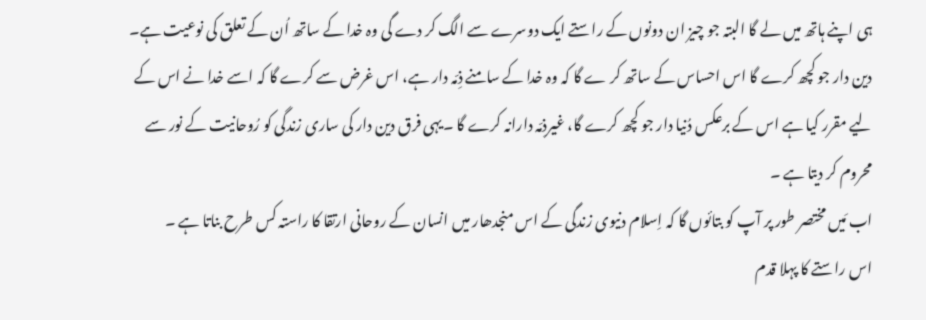ہی اپنے ہاتھ میں لے گا البتہ جو چیز ان دونوں کے راستے ایک دوسرے سے الگ کر دے گی وہ خدا کے ساتھ اُن کے تعلق کی نوعیت ہے۔ دین دار جو کچھ کرے گا اس احساس کے ساتھ کر ے گا کہ وہ خدا کے سامنے ذِمّہ دار ہے، اس غرض سے کرے گا کہ اسے خدا نے اس کے لیے مقرر کیا ہے اس کے برعکس دُنیا دار جو کچھ کرے گا، غیرذِمّہ دارانہ کرے گا ۔یہی فرق دین دار کی ساری زندگی کو رُوحانیت کے نور سے محروم کر دیتا ہے ۔
اب مَیں مختصر طور پر آپ کو بتائوں گا کہ اِسلام دنیوی زندگی کے اس منجدھار میں انسان کے روحانی ارتقا کا راستہ کس طرح بناتا ہے ۔
اس راستے کا پہلا قدم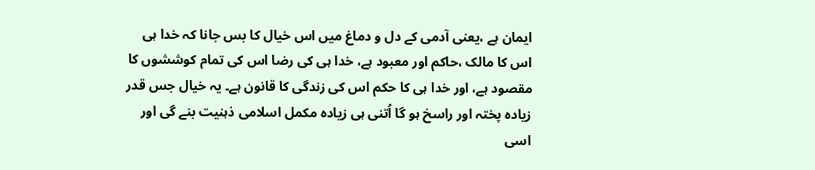ایمان ہے ،یعنی آدمی کے دل و دماغ میں اس خیال کا بس جانا کہ خدا ہی اس کا مالک ،حاکم اور معبود ہے، خدا ہی کی رضا اس کی تمام کوششوں کا مقصود ہے، اور خدا ہی کا حکم اس کی زندگی کا قانون ہے۔ یہ خیال جس قدر زیادہ پختہ اور راسخ ہو گا اُتنی ہی زیادہ مکمل اسلامی ذہنیت بنے گی اور اسی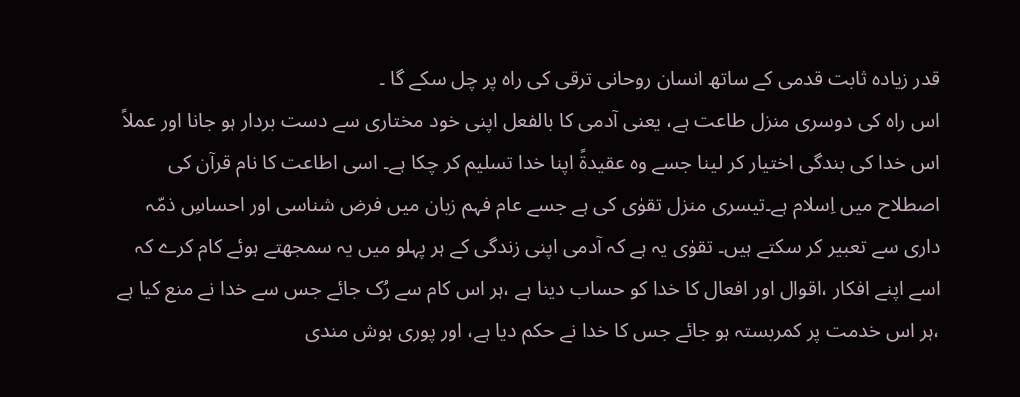قدر زیادہ ثابت قدمی کے ساتھ انسان روحانی ترقی کی راہ پر چل سکے گا ۔
اس راہ کی دوسری منزل طاعت ہے، یعنی آدمی کا بالفعل اپنی خود مختاری سے دست بردار ہو جانا اور عملاً اس خدا کی بندگی اختیار کر لینا جسے وہ عقیدۃً اپنا خدا تسلیم کر چکا ہے۔ اسی اطاعت کا نام قرآن کی اصطلاح میں اِسلام ہے۔تیسری منزل تقوٰی کی ہے جسے عام فہم زبان میں فرض شناسی اور احساسِ ذمّہ داری سے تعبیر کر سکتے ہیں۔ تقوٰی یہ ہے کہ آدمی اپنی زندگی کے ہر پہلو میں یہ سمجھتے ہوئے کام کرے کہ اسے اپنے افکار ،اقوال اور افعال کا خدا کو حساب دینا ہے ،ہر اس کام سے رُک جائے جس سے خدا نے منع کیا ہے ،ہر اس خدمت پر کمربستہ ہو جائے جس کا خدا نے حکم دیا ہے، اور پوری ہوش مندی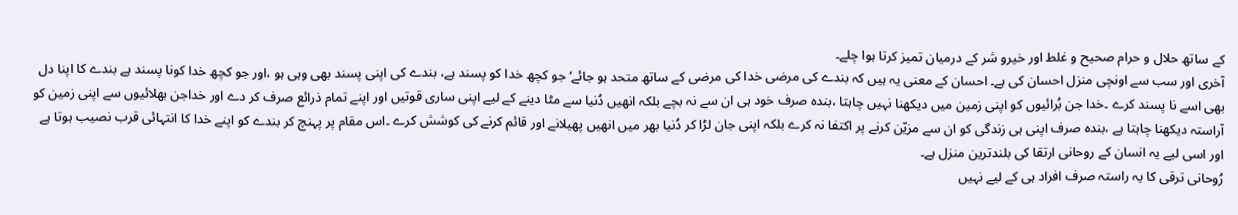کے ساتھ حلال و حرام صحیح و غلط اور خیرو شر کے درمیان تمیز کرتا ہوا چلے۔
آخری اور سب سے اونچی منزل احسان کی ہے۔ احسان کے معنی یہ ہیں کہ بندے کی مرضی خدا کی مرضی کے ساتھ متحد ہو جائے‘ جو کچھ خدا کو پسند ہے، بندے کی اپنی پسند بھی وہی ہو ،اور جو کچھ خدا کونا پسند ہے بندے کا اپنا دل بھی اسے نا پسند کرے ۔خدا جن بُرائیوں کو اپنی زمین میں دیکھنا نہیں چاہتا ،بندہ صرف خود ہی ان سے نہ بچے بلکہ انھیں دُنیا سے مٹا دینے کے لیے اپنی ساری قوتیں اور اپنے تمام ذرائع صرف کر دے اور خداجن بھلائیوں سے اپنی زمین کو آراستہ دیکھنا چاہتا ہے ،بندہ صرف اپنی ہی زندگی کو ان سے مزیّن کرنے پر اکتفا نہ کرے بلکہ اپنی جان لڑا کر دُنیا بھر میں انھیں پھیلانے اور قائم کرنے کی کوشش کرے ۔اس مقام پر پہنچ کر بندے کو اپنے خدا کا انتہائی قرب نصیب ہوتا ہے اور اسی لیے یہ انسان کے روحانی ارتقا کی بلندترین منزل ہے۔
رُوحانی ترقی کا یہ راستہ صرف افراد ہی کے لیے نہیں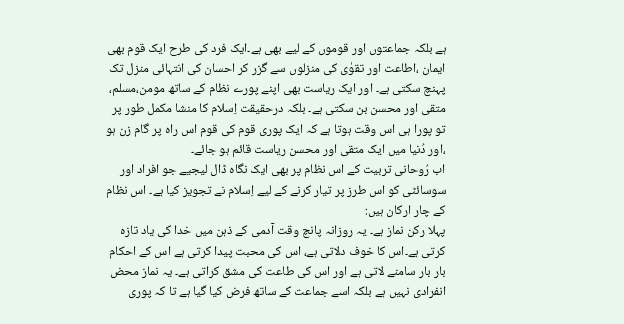ہے بلکہ جماعتوں اور قوموں کے لیے بھی ہے۔ایک فرد کی طرح ایک قوم بھی ایمان ،اطاعت اور تقوٰی کی منزلوں سے گزر کر احسان کی انتہائی منزل تک پہنچ سکتی ہے۔ اور ایک ریاست بھی اپنے پورے نظام کے ساتھ مومن،مسلم، متقی اور محسن بن سکتی ہے۔ بلکہ درحقیقت اِسلام کا منشا مکمل طور پر تو پورا ہی اس وقت ہوتا ہے کہ ایک پوری قوم کی قوم اس راہ پر گام زن ہو ،اور دُنیا میں ایک متقی اور محسن ریاست قائم ہو جائے۔
اب رُوحانی تربیت کے اس نظام پر بھی ایک نگاہ ڈال لیجیے جو افراد اور سوسائٹی کو اس طرز پر تیار کرنے کے لیے اِسلام نے تجویز کیا ہے۔ اس نظام کے چار ارکان ہیں:
پہلا رکن نماز ہے۔ یہ روزانہ پانچ وقت آدمی کے ذہن میں خدا کی یاد تازہ کرتی ہے۔اس کا خوف دلاتی ہے، اس کی محبت پیدا کرتی ہے اس کے احکام بار بار سامنے لاتی ہے اور اس کی طاعت کی مشق کراتی ہے۔ یہ نماز محض انفرادی نہیں ہے بلکہ اسے جماعت کے ساتھ فرض کیا گیا ہے تا کہ پوری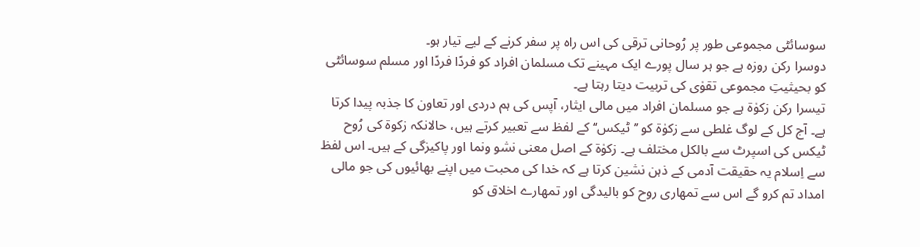سوسائٹی مجموعی طور پر رُوحانی ترقی کی اس راہ پر سفر کرنے کے لیے تیار ہو۔
دوسرا رکن روزہ ہے جو ہر سال پورے ایک مہینے تک مسلمان افراد کو فردًا فردًا اور مسلم سوسائٹی کو بحیثیتِ مجموعی تقوٰی کی تربیت دیتا رہتا ہے۔
تیسرا رکن زکوٰۃ ہے جو مسلمان افراد میں مالی ایثار، آپس کی ہم دردی اور تعاون کا جذبہ پیدا کرتا ہے۔ آج کل کے لوگ غلطی سے زکوٰۃ کو ’’ٹیکس‘‘ کے لفظ سے تعبیر کرتے ہیں، حالانکہ زکوۃ کی رُوح ٹیکس کی اسپرٹ سے بالکل مختلف ہے۔ زکوٰۃ کے اصل معنی نشو ونما اور پاکیزگی کے ہیں۔ اس لفظ سے اِسلام یہ حقیقت آدمی کے ذہن نشین کرتا ہے کہ خدا کی محبت میں اپنے بھائیوں کی جو مالی امداد تم کرو گے اس سے تمھاری روح کو بالیدگی اور تمھارے اخلاق کو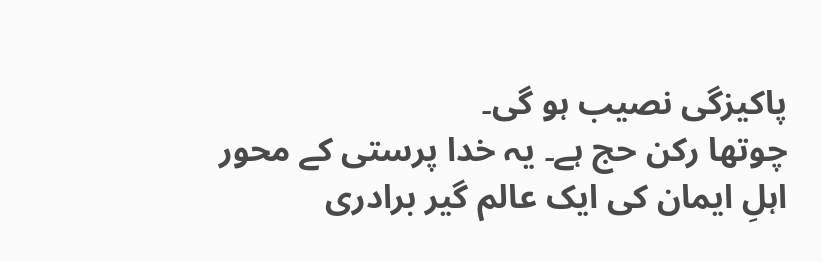پاکیزگی نصیب ہو گی۔
چوتھا رکن حج ہے۔ یہ خدا پرستی کے محور اہلِ ایمان کی ایک عالم گیر برادری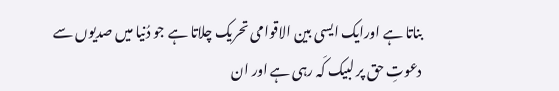بناتا ہے اورایک ایسی بین الاقوامی تحریک چلاتا ہے جو دُنیا میں صدیوں سے دعوتِ حق پر لبیک کَہ رہی ہے اور ان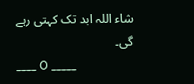شاء اللہ ابد تک کہتی رہے گی۔
____ O _____